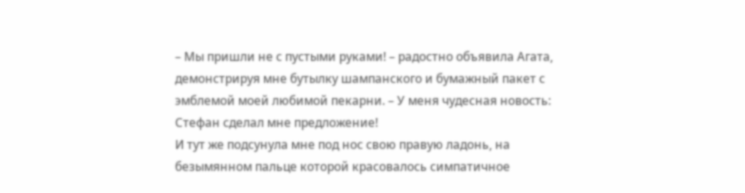– Мы пришли не с пустыми руками! – радостно объявила Агата, демонстрируя мне бутылку шампанского и бумажный пакет с эмблемой моей любимой пекарни. – У меня чудесная новость: Стефан сделал мне предложение!
И тут же подсунула мне под нос свою правую ладонь, на безымянном пальце которой красовалось симпатичное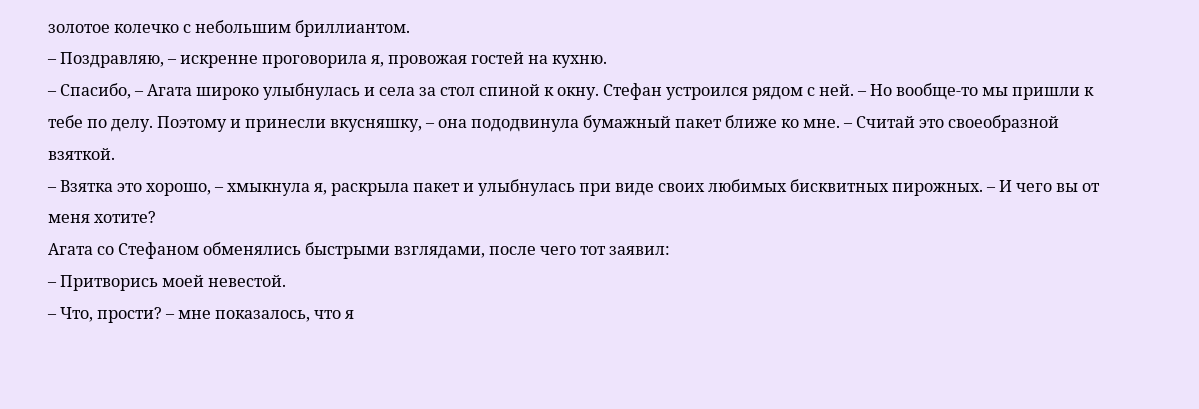золотое колечко с небольшим бриллиантом.
– Поздравляю, – искренне проговорила я, провожая гостей на кухню.
– Спасибо, – Агата широко улыбнулась и села за стол спиной к окну. Стефан устроился рядом с ней. – Но вообще-то мы пришли к тебе по делу. Поэтому и принесли вкусняшку, – она пододвинула бумажный пакет ближе ко мне. – Считай это своеобразной взяткой.
– Взятка это хорошо, – хмыкнула я, раскрыла пакет и улыбнулась при виде своих любимых бисквитных пирожных. – И чего вы от меня хотите?
Агата со Стефаном обменялись быстрыми взглядами, после чего тот заявил:
– Притворись моей невестой.
– Что, прости? – мне показалось, что я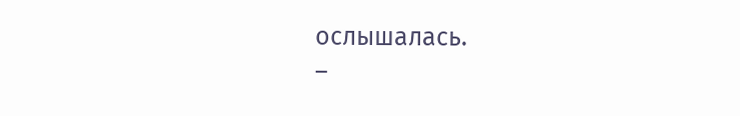ослышалась.
–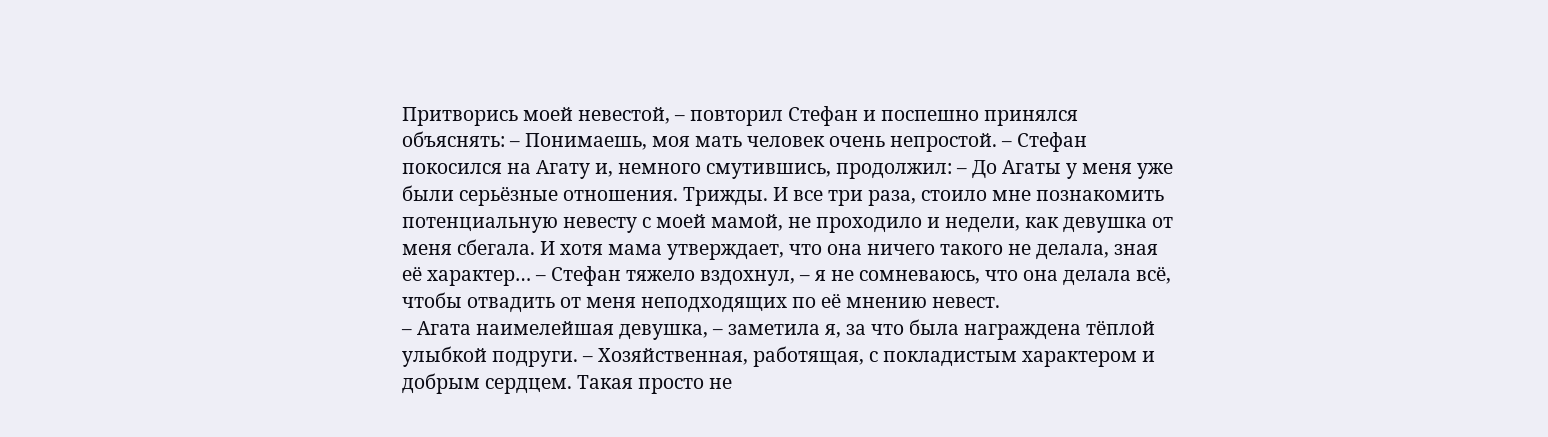Притворись моей невестой, – повторил Стефан и поспешно принялся объяснять: – Понимаешь, моя мать человек очень непростой. – Стефан покосился на Агату и, немного смутившись, продолжил: – До Агаты у меня уже были серьёзные отношения. Трижды. И все три раза, стоило мне познакомить потенциальную невесту с моей мамой, не проходило и недели, как девушка от меня сбегала. И хотя мама утверждает, что она ничего такого не делала, зная её характер… – Стефан тяжело вздохнул, – я не сомневаюсь, что она делала всё, чтобы отвадить от меня неподходящих по её мнению невест.
– Агата наимелейшая девушка, – заметила я, за что была награждена тёплой улыбкой подруги. – Хозяйственная, работящая, с покладистым характером и добрым сердцем. Такая просто не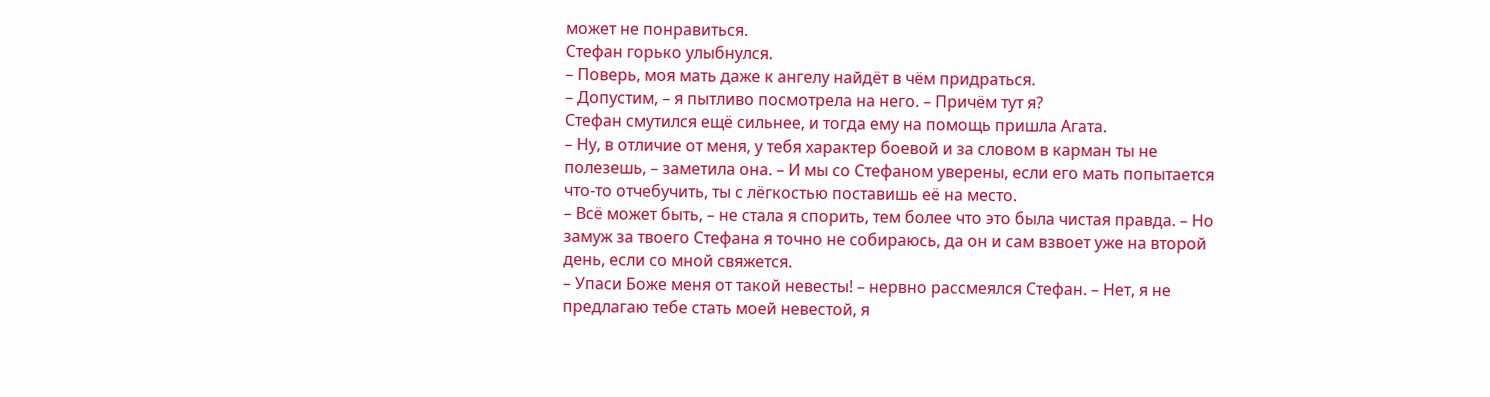может не понравиться.
Стефан горько улыбнулся.
– Поверь, моя мать даже к ангелу найдёт в чём придраться.
– Допустим, – я пытливо посмотрела на него. – Причём тут я?
Стефан смутился ещё сильнее, и тогда ему на помощь пришла Агата.
– Ну, в отличие от меня, у тебя характер боевой и за словом в карман ты не полезешь, – заметила она. – И мы со Стефаном уверены, если его мать попытается что-то отчебучить, ты с лёгкостью поставишь её на место.
– Всё может быть, – не стала я спорить, тем более что это была чистая правда. – Но замуж за твоего Стефана я точно не собираюсь, да он и сам взвоет уже на второй день, если со мной свяжется.
– Упаси Боже меня от такой невесты! – нервно рассмеялся Стефан. – Нет, я не предлагаю тебе стать моей невестой, я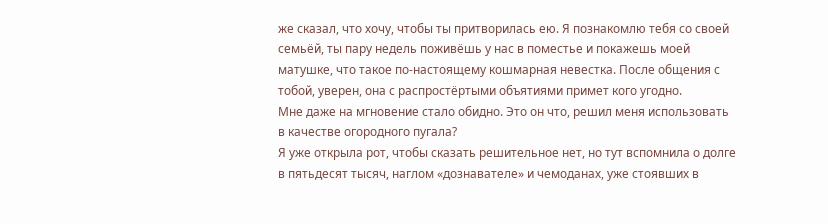же сказал, что хочу, чтобы ты притворилась ею. Я познакомлю тебя со своей семьёй, ты пару недель поживёшь у нас в поместье и покажешь моей матушке, что такое по-настоящему кошмарная невестка. После общения с тобой, уверен, она с распростёртыми объятиями примет кого угодно.
Мне даже на мгновение стало обидно. Это он что, решил меня использовать в качестве огородного пугала?
Я уже открыла рот, чтобы сказать решительное нет, но тут вспомнила о долге в пятьдесят тысяч, наглом «дознавателе» и чемоданах, уже стоявших в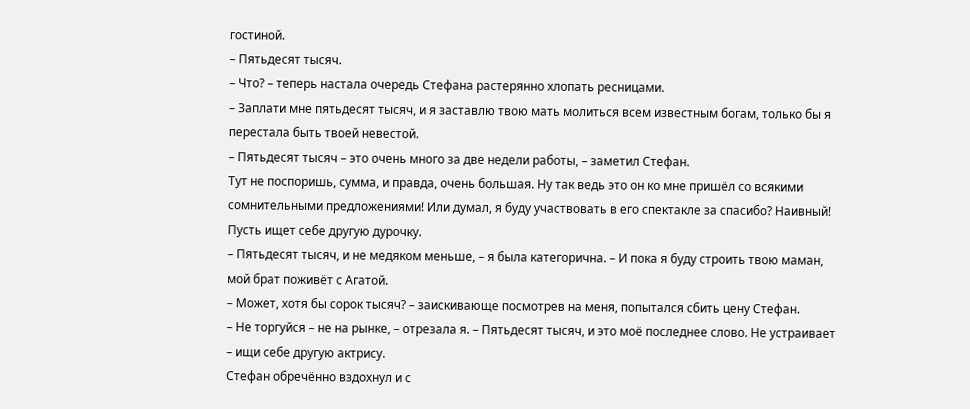гостиной.
– Пятьдесят тысяч.
– Что? – теперь настала очередь Стефана растерянно хлопать ресницами.
– Заплати мне пятьдесят тысяч, и я заставлю твою мать молиться всем известным богам, только бы я перестала быть твоей невестой.
– Пятьдесят тысяч – это очень много за две недели работы, – заметил Стефан.
Тут не поспоришь, сумма, и правда, очень большая. Ну так ведь это он ко мне пришёл со всякими сомнительными предложениями! Или думал, я буду участвовать в его спектакле за спасибо? Наивный! Пусть ищет себе другую дурочку.
– Пятьдесят тысяч, и не медяком меньше, – я была категорична. – И пока я буду строить твою маман, мой брат поживёт с Агатой.
– Может, хотя бы сорок тысяч? – заискивающе посмотрев на меня, попытался сбить цену Стефан.
– Не торгуйся – не на рынке, – отрезала я. – Пятьдесят тысяч, и это моё последнее слово. Не устраивает – ищи себе другую актрису.
Стефан обречённо вздохнул и с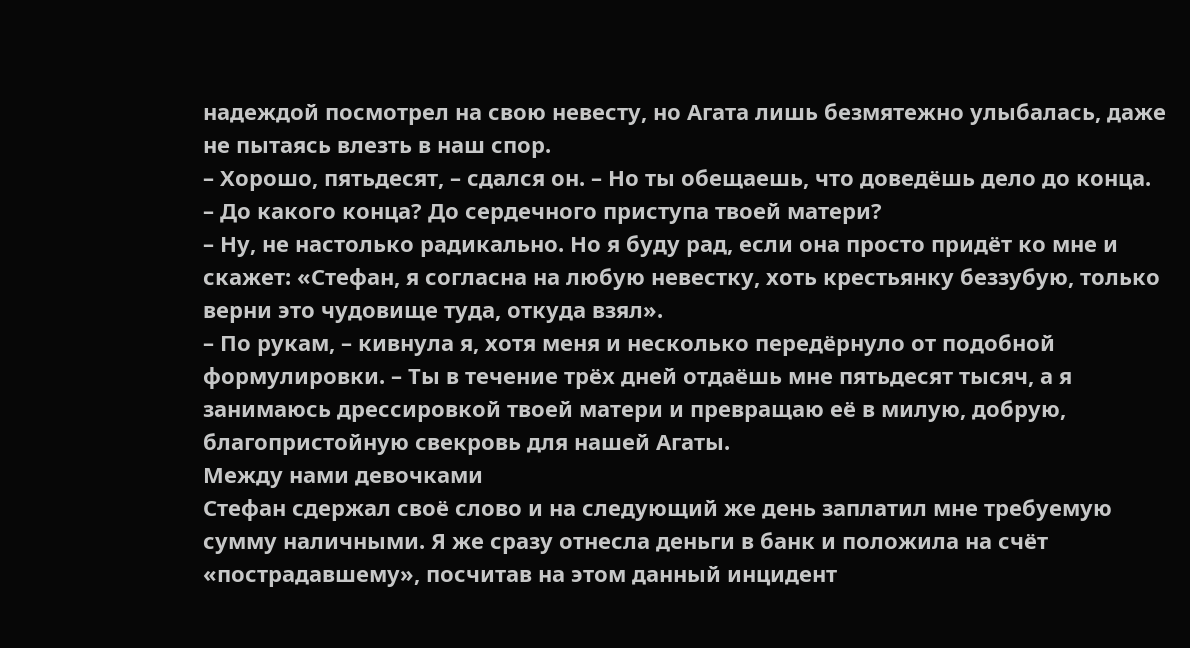надеждой посмотрел на свою невесту, но Агата лишь безмятежно улыбалась, даже не пытаясь влезть в наш спор.
– Хорошо, пятьдесят, – сдался он. – Но ты обещаешь, что доведёшь дело до конца.
– До какого конца? До сердечного приступа твоей матери?
– Ну, не настолько радикально. Но я буду рад, если она просто придёт ко мне и скажет: «Стефан, я согласна на любую невестку, хоть крестьянку беззубую, только верни это чудовище туда, откуда взял».
– По рукам, – кивнула я, хотя меня и несколько передёрнуло от подобной формулировки. – Ты в течение трёх дней отдаёшь мне пятьдесят тысяч, а я занимаюсь дрессировкой твоей матери и превращаю её в милую, добрую, благопристойную свекровь для нашей Агаты.
Между нами девочками
Стефан сдержал своё слово и на следующий же день заплатил мне требуемую сумму наличными. Я же сразу отнесла деньги в банк и положила на счёт «пострадавшему», посчитав на этом данный инцидент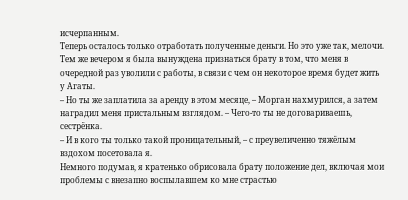исчерпанным.
Теперь осталось только отработать полученные деньги. Но это уже так, мелочи.
Тем же вечером я была вынуждена признаться брату в том, что меня в очередной раз уволили с работы, в связи с чем он некоторое время будет жить у Агаты.
– Но ты же заплатила за аренду в этом месяце, – Морган нахмурился, а затем наградил меня пристальным взглядом. – Чего-то ты не договариваешь, сестрёнка.
– И в кого ты только такой проницательный, – с преувеличенно тяжёлым вздохом посетовала я.
Немного подумав, я кратенько обрисовала брату положение дел, включая мои проблемы с внезапно воспылавшем ко мне страстью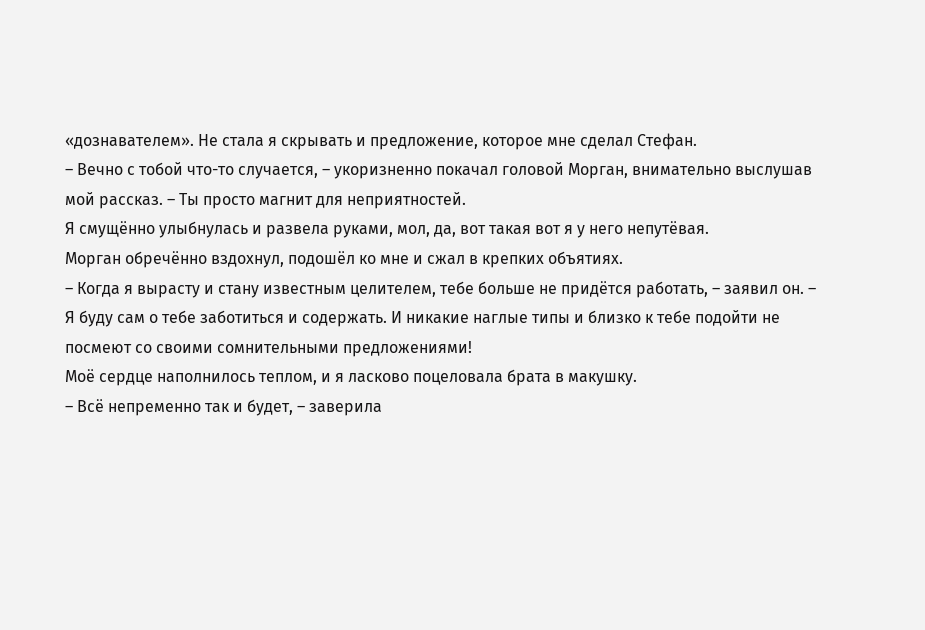«дознавателем». Не стала я скрывать и предложение, которое мне сделал Стефан.
– Вечно с тобой что-то случается, – укоризненно покачал головой Морган, внимательно выслушав мой рассказ. – Ты просто магнит для неприятностей.
Я смущённо улыбнулась и развела руками, мол, да, вот такая вот я у него непутёвая.
Морган обречённо вздохнул, подошёл ко мне и сжал в крепких объятиях.
– Когда я вырасту и стану известным целителем, тебе больше не придётся работать, – заявил он. – Я буду сам о тебе заботиться и содержать. И никакие наглые типы и близко к тебе подойти не посмеют со своими сомнительными предложениями!
Моё сердце наполнилось теплом, и я ласково поцеловала брата в макушку.
– Всё непременно так и будет, – заверила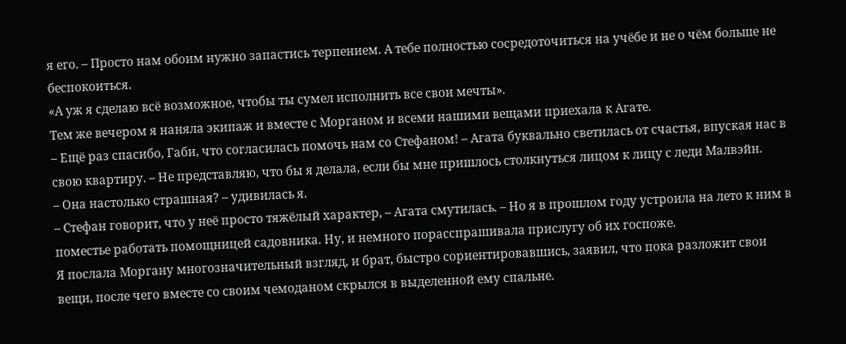я его. – Просто нам обоим нужно запастись терпением. А тебе полностью сосредоточиться на учёбе и не о чём больше не беспокоиться.
«А уж я сделаю всё возможное, чтобы ты сумел исполнить все свои мечты».
Тем же вечером я наняла экипаж и вместе с Морганом и всеми нашими вещами приехала к Агате.
– Ещё раз спасибо, Габи, что согласилась помочь нам со Стефаном! – Агата буквально светилась от счастья, впуская нас в свою квартиру. – Не представляю, что бы я делала, если бы мне пришлось столкнуться лицом к лицу с леди Малвэйн.
– Она настолько страшная? – удивилась я.
– Стефан говорит, что у неё просто тяжёлый характер, – Агата смутилась. – Но я в прошлом году устроила на лето к ним в поместье работать помощницей садовника. Ну, и немного порасспрашивала прислугу об их госпоже.
Я послала Моргану многозначительный взгляд, и брат, быстро сориентировавшись, заявил, что пока разложит свои вещи, после чего вместе со своим чемоданом скрылся в выделенной ему спальне.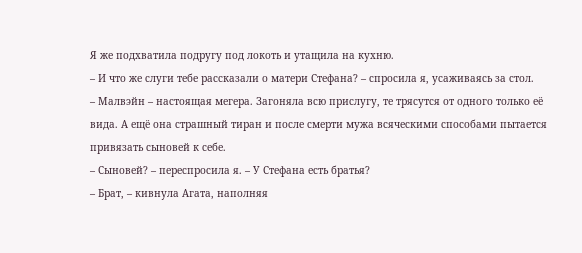Я же подхватила подругу под локоть и утащила на кухню.
– И что же слуги тебе рассказали о матери Стефана? – спросила я, усаживаясь за стол.
– Малвэйн – настоящая мегера. Загоняла всю прислугу, те трясутся от одного только её вида. А ещё она страшный тиран и после смерти мужа всяческими способами пытается привязать сыновей к себе.
– Сыновей? – переспросила я. – У Стефана есть братья?
– Брат, – кивнула Агата, наполняя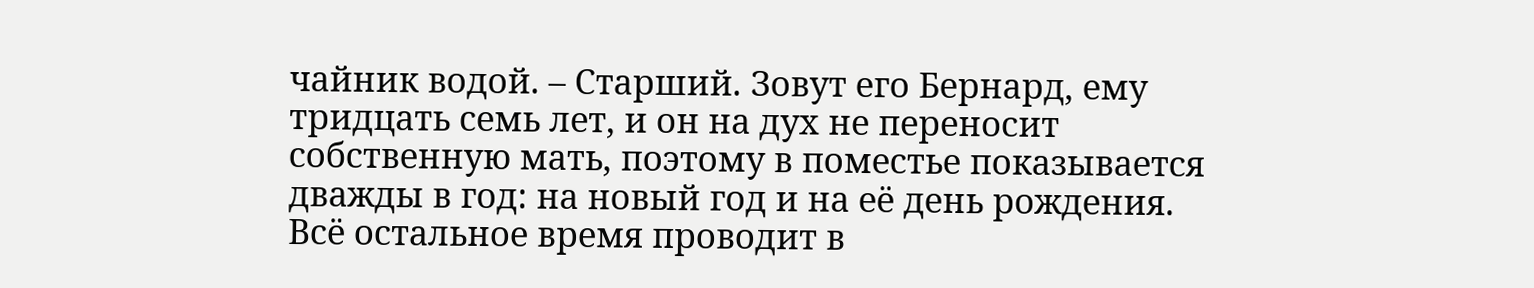чайник водой. – Старший. Зовут его Бернард, ему тридцать семь лет, и он на дух не переносит собственную мать, поэтому в поместье показывается дважды в год: на новый год и на её день рождения. Всё остальное время проводит в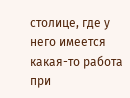столице, где у него имеется какая-то работа при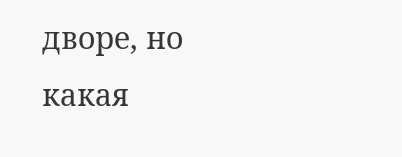дворе, но какая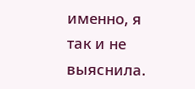именно, я так и не выяснила.